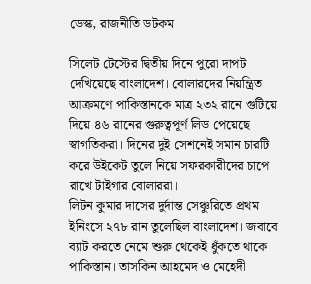ডেস্ক, রাজনীতি ডটকম

সিলেট টেস্টের দ্বিতীয় দিনে পুরো দাপট দেখিয়েছে বাংলাদেশ। বোলারদের নিয়ন্ত্রিত আক্রমণে পাকিস্তানকে মাত্র ২৩২ রানে গুটিয়ে দিয়ে ৪৬ রানের গুরুত্বপূর্ণ লিড পেয়েছে স্বাগতিকরা। দিনের দুই সেশনেই সমান চারটি করে উইকেট তুলে নিয়ে সফরকারীদের চাপে রাখে টাইগার বোলাররা।
লিটন কুমার দাসের দুর্দান্ত সেঞ্চুরিতে প্রথম ইনিংসে ২৭৮ রান তুলেছিল বাংলাদেশ। জবাবে ব্যাট করতে নেমে শুরু থেকেই ধুঁকতে থাকে পাকিস্তান। তাসকিন আহমেদ ও মেহেদী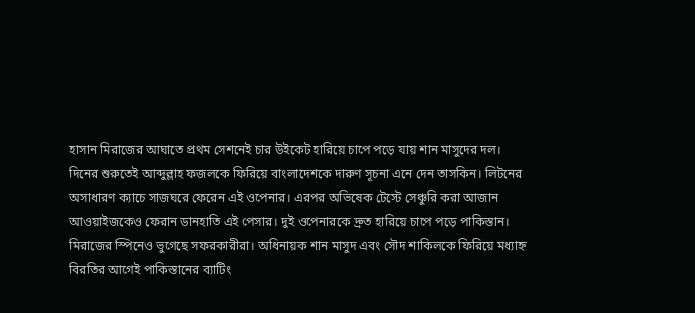হাসান মিরাজের আঘাতে প্রথম সেশনেই চার উইকেট হারিয়ে চাপে পড়ে যায় শান মাসুদের দল।
দিনের শুরুতেই আব্দুল্লাহ ফজলকে ফিরিয়ে বাংলাদেশকে দারুণ সূচনা এনে দেন তাসকিন। লিটনের অসাধারণ ক্যাচে সাজঘরে ফেরেন এই ওপেনার। এরপর অভিষেক টেস্টে সেঞ্চুরি করা আজান আওয়াইজকেও ফেরান ডানহাতি এই পেসার। দুই ওপেনারকে দ্রুত হারিয়ে চাপে পড়ে পাকিস্তান।
মিরাজের স্পিনেও ভুগেছে সফরকারীরা। অধিনায়ক শান মাসুদ এবং সৌদ শাকিলকে ফিরিয়ে মধ্যাহ্ন বিরতির আগেই পাকিস্তানের ব্যাটিং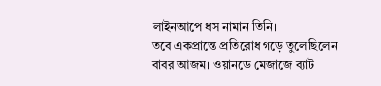লাইনআপে ধস নামান তিনি।
তবে একপ্রান্তে প্রতিরোধ গড়ে তুলেছিলেন বাবর আজম। ওয়ানডে মেজাজে ব্যাট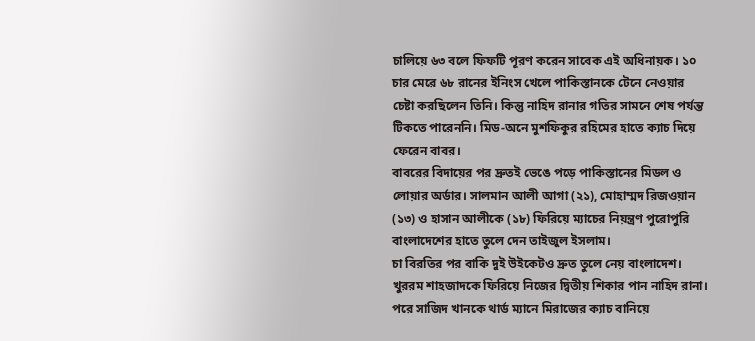চালিয়ে ৬৩ বলে ফিফটি পূরণ করেন সাবেক এই অধিনায়ক। ১০ চার মেরে ৬৮ রানের ইনিংস খেলে পাকিস্তানকে টেনে নেওয়ার চেষ্টা করছিলেন তিনি। কিন্তু নাহিদ রানার গতির সামনে শেষ পর্যন্ত টিকতে পারেননি। মিড-অনে মুশফিকুর রহিমের হাতে ক্যাচ দিয়ে ফেরেন বাবর।
বাবরের বিদায়ের পর দ্রুতই ভেঙে পড়ে পাকিস্তানের মিডল ও লোয়ার অর্ডার। সালমান আলী আগা (২১), মোহাম্মদ রিজওয়ান (১৩) ও হাসান আলীকে (১৮) ফিরিয়ে ম্যাচের নিয়ন্ত্রণ পুরোপুরি বাংলাদেশের হাতে তুলে দেন তাইজুল ইসলাম।
চা বিরতির পর বাকি দুই উইকেটও দ্রুত তুলে নেয় বাংলাদেশ। খুররম শাহজাদকে ফিরিয়ে নিজের দ্বিতীয় শিকার পান নাহিদ রানা। পরে সাজিদ খানকে থার্ড ম্যানে মিরাজের ক্যাচ বানিয়ে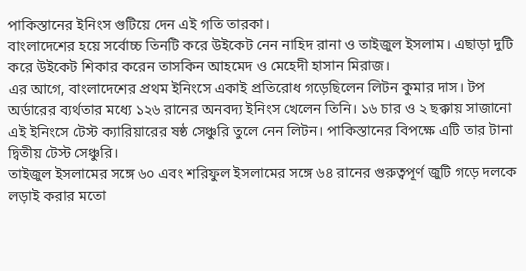পাকিস্তানের ইনিংস গুটিয়ে দেন এই গতি তারকা।
বাংলাদেশের হয়ে সর্বোচ্চ তিনটি করে উইকেট নেন নাহিদ রানা ও তাইজুল ইসলাম। এছাড়া দুটি করে উইকেট শিকার করেন তাসকিন আহমেদ ও মেহেদী হাসান মিরাজ।
এর আগে, বাংলাদেশের প্রথম ইনিংসে একাই প্রতিরোধ গড়েছিলেন লিটন কুমার দাস। টপ অর্ডারের ব্যর্থতার মধ্যে ১২৬ রানের অনবদ্য ইনিংস খেলেন তিনি। ১৬ চার ও ২ ছক্কায় সাজানো এই ইনিংসে টেস্ট ক্যারিয়ারের ষষ্ঠ সেঞ্চুরি তুলে নেন লিটন। পাকিস্তানের বিপক্ষে এটি তার টানা দ্বিতীয় টেস্ট সেঞ্চুরি।
তাইজুল ইসলামের সঙ্গে ৬০ এবং শরিফুল ইসলামের সঙ্গে ৬৪ রানের গুরুত্বপূর্ণ জুটি গড়ে দলকে লড়াই করার মতো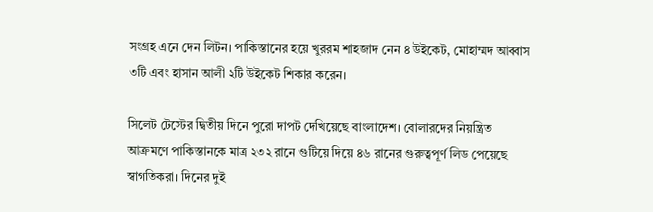সংগ্রহ এনে দেন লিটন। পাকিস্তানের হয়ে খুররম শাহজাদ নেন ৪ উইকেট, মোহাম্মদ আব্বাস ৩টি এবং হাসান আলী ২টি উইকেট শিকার করেন।

সিলেট টেস্টের দ্বিতীয় দিনে পুরো দাপট দেখিয়েছে বাংলাদেশ। বোলারদের নিয়ন্ত্রিত আক্রমণে পাকিস্তানকে মাত্র ২৩২ রানে গুটিয়ে দিয়ে ৪৬ রানের গুরুত্বপূর্ণ লিড পেয়েছে স্বাগতিকরা। দিনের দুই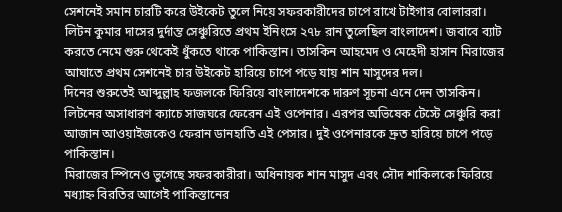সেশনেই সমান চারটি করে উইকেট তুলে নিয়ে সফরকারীদের চাপে রাখে টাইগার বোলাররা।
লিটন কুমার দাসের দুর্দান্ত সেঞ্চুরিতে প্রথম ইনিংসে ২৭৮ রান তুলেছিল বাংলাদেশ। জবাবে ব্যাট করতে নেমে শুরু থেকেই ধুঁকতে থাকে পাকিস্তান। তাসকিন আহমেদ ও মেহেদী হাসান মিরাজের আঘাতে প্রথম সেশনেই চার উইকেট হারিয়ে চাপে পড়ে যায় শান মাসুদের দল।
দিনের শুরুতেই আব্দুল্লাহ ফজলকে ফিরিয়ে বাংলাদেশকে দারুণ সূচনা এনে দেন তাসকিন। লিটনের অসাধারণ ক্যাচে সাজঘরে ফেরেন এই ওপেনার। এরপর অভিষেক টেস্টে সেঞ্চুরি করা আজান আওয়াইজকেও ফেরান ডানহাতি এই পেসার। দুই ওপেনারকে দ্রুত হারিয়ে চাপে পড়ে পাকিস্তান।
মিরাজের স্পিনেও ভুগেছে সফরকারীরা। অধিনায়ক শান মাসুদ এবং সৌদ শাকিলকে ফিরিয়ে মধ্যাহ্ন বিরতির আগেই পাকিস্তানের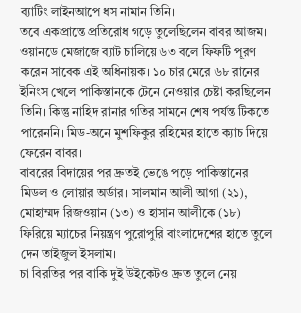ব্যাটিং লাইনআপে ধস নামান তিনি।
তবে একপ্রান্তে প্রতিরোধ গড়ে তুলেছিলেন বাবর আজম। ওয়ানডে মেজাজে ব্যাট চালিয়ে ৬৩ বলে ফিফটি পূরণ করেন সাবেক এই অধিনায়ক। ১০ চার মেরে ৬৮ রানের ইনিংস খেলে পাকিস্তানকে টেনে নেওয়ার চেষ্টা করছিলেন তিনি। কিন্তু নাহিদ রানার গতির সামনে শেষ পর্যন্ত টিকতে পারেননি। মিড-অনে মুশফিকুর রহিমের হাতে ক্যাচ দিয়ে ফেরেন বাবর।
বাবরের বিদায়ের পর দ্রুতই ভেঙে পড়ে পাকিস্তানের মিডল ও লোয়ার অর্ডার। সালমান আলী আগা (২১), মোহাম্মদ রিজওয়ান (১৩) ও হাসান আলীকে (১৮) ফিরিয়ে ম্যাচের নিয়ন্ত্রণ পুরোপুরি বাংলাদেশের হাতে তুলে দেন তাইজুল ইসলাম।
চা বিরতির পর বাকি দুই উইকেটও দ্রুত তুলে নেয়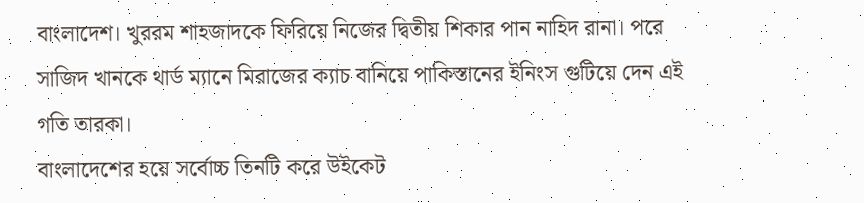বাংলাদেশ। খুররম শাহজাদকে ফিরিয়ে নিজের দ্বিতীয় শিকার পান নাহিদ রানা। পরে সাজিদ খানকে থার্ড ম্যানে মিরাজের ক্যাচ বানিয়ে পাকিস্তানের ইনিংস গুটিয়ে দেন এই গতি তারকা।
বাংলাদেশের হয়ে সর্বোচ্চ তিনটি করে উইকেট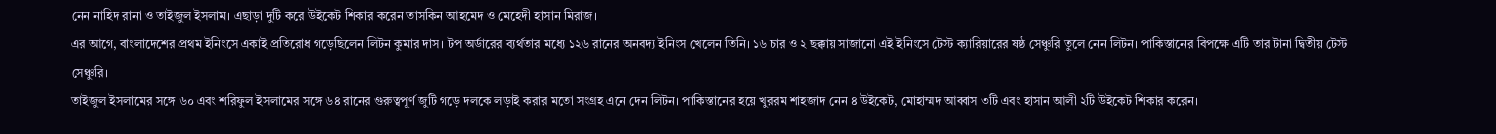নেন নাহিদ রানা ও তাইজুল ইসলাম। এছাড়া দুটি করে উইকেট শিকার করেন তাসকিন আহমেদ ও মেহেদী হাসান মিরাজ।
এর আগে, বাংলাদেশের প্রথম ইনিংসে একাই প্রতিরোধ গড়েছিলেন লিটন কুমার দাস। টপ অর্ডারের ব্যর্থতার মধ্যে ১২৬ রানের অনবদ্য ইনিংস খেলেন তিনি। ১৬ চার ও ২ ছক্কায় সাজানো এই ইনিংসে টেস্ট ক্যারিয়ারের ষষ্ঠ সেঞ্চুরি তুলে নেন লিটন। পাকিস্তানের বিপক্ষে এটি তার টানা দ্বিতীয় টেস্ট সেঞ্চুরি।
তাইজুল ইসলামের সঙ্গে ৬০ এবং শরিফুল ইসলামের সঙ্গে ৬৪ রানের গুরুত্বপূর্ণ জুটি গড়ে দলকে লড়াই করার মতো সংগ্রহ এনে দেন লিটন। পাকিস্তানের হয়ে খুররম শাহজাদ নেন ৪ উইকেট, মোহাম্মদ আব্বাস ৩টি এবং হাসান আলী ২টি উইকেট শিকার করেন।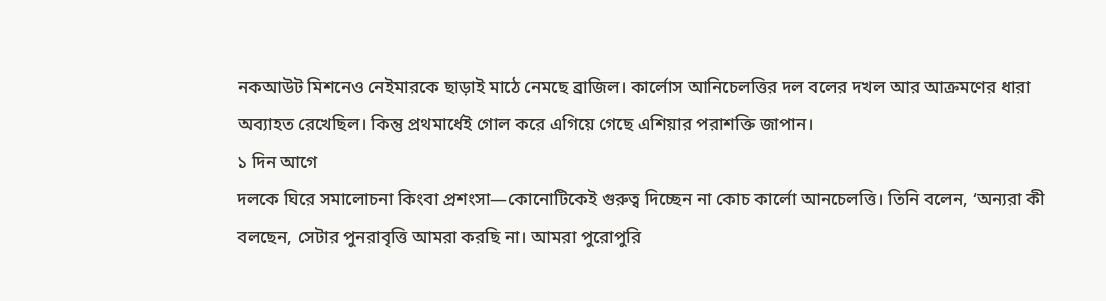নকআউট মিশনেও নেইমারকে ছাড়াই মাঠে নেমছে ব্রাজিল। কার্লোস আনিচেলত্তির দল বলের দখল আর আক্রমণের ধারা অব্যাহত রেখেছিল। কিন্তু প্রথমার্ধেই গোল করে এগিয়ে গেছে এশিয়ার পরাশক্তি জাপান।
১ দিন আগে
দলকে ঘিরে সমালোচনা কিংবা প্রশংসা—কোনোটিকেই গুরুত্ব দিচ্ছেন না কোচ কার্লো আনচেলত্তি। তিনি বলেন, ‘অন্যরা কী বলছেন, সেটার পুনরাবৃত্তি আমরা করছি না। আমরা পুরোপুরি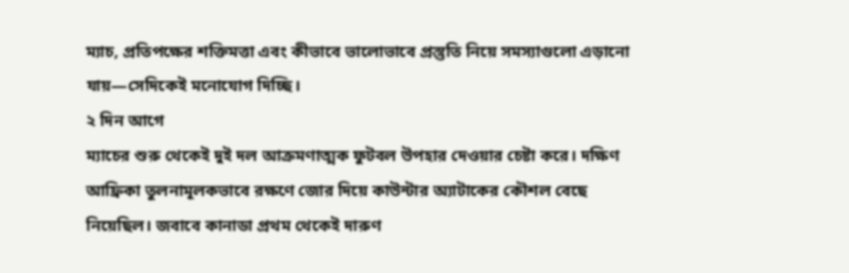ম্যাচ, প্রতিপক্ষের শক্তিমত্তা এবং কীভাবে ভালোভাবে প্রস্তুতি নিয়ে সমস্যাগুলো এড়ানো যায়—সেদিকেই মনোযোগ দিচ্ছি।
২ দিন আগে
ম্যাচের শুরু থেকেই দুই দল আক্রমণাত্মক ফুটবল উপহার দেওয়ার চেষ্টা করে। দক্ষিণ আফ্রিকা তুলনামূলকভাবে রক্ষণে জোর দিয়ে কাউন্টার অ্যাটাকের কৌশল বেছে নিয়েছিল। জবাবে কানাডা প্রথম থেকেই দারুণ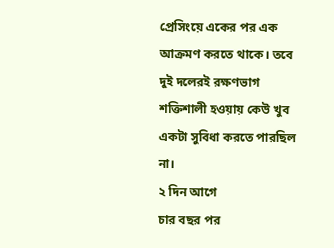প্রেসিংয়ে একের পর এক আক্রমণ করতে থাকে। তবে দুই দলেরই রক্ষণভাগ শক্তিশালী হওয়ায় কেউ খুব একটা সুবিধা করতে পারছিল না।
২ দিন আগে
চার বছর পর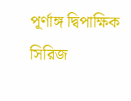পূর্ণাঙ্গ দ্বিপাক্ষিক সিরিজ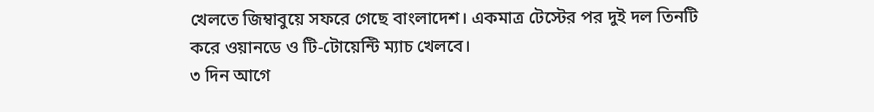খেলতে জিম্বাবুয়ে সফরে গেছে বাংলাদেশ। একমাত্র টেস্টের পর দুই দল তিনটি করে ওয়ানডে ও টি-টোয়েন্টি ম্যাচ খেলবে।
৩ দিন আগে